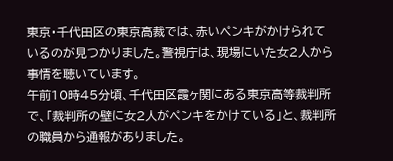東京・千代田区の東京高裁では、赤いペンキがかけられているのが見つかりました。警視庁は、現場にいた女2人から事情を聴いています。
午前10時45分頃、千代田区霞ヶ関にある東京高等裁判所で、「裁判所の壁に女2人がペンキをかけている」と、裁判所の職員から通報がありました。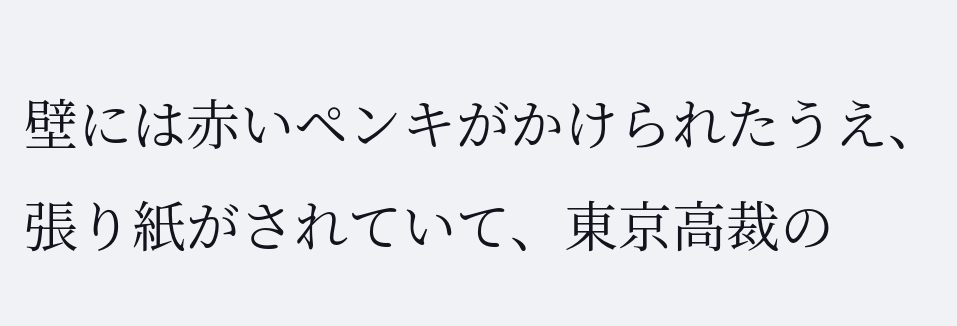壁には赤いペンキがかけられたうえ、張り紙がされていて、東京高裁の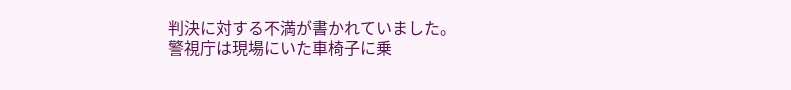判決に対する不満が書かれていました。
警視庁は現場にいた車椅子に乗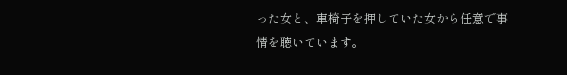った女と、車椅子を押していた女から任意で事情を聴いています。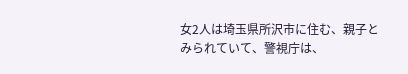女2人は埼玉県所沢市に住む、親子とみられていて、警視庁は、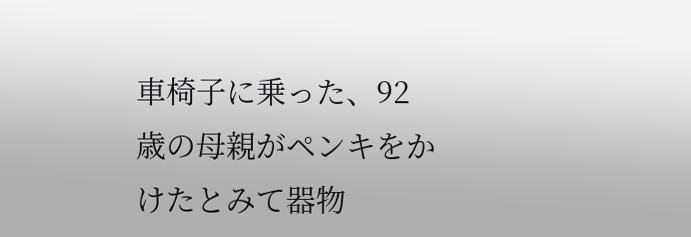車椅子に乗った、92歳の母親がペンキをかけたとみて器物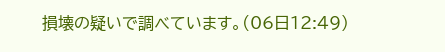損壊の疑いで調べています。(06日12:49)